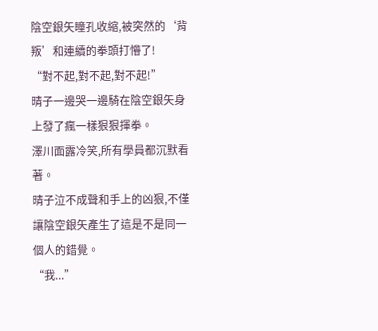陰空銀矢瞳孔收縮,被突然的‘背叛’和連續的拳頭打懵了!
“對不起,對不起,對不起!”
晴子一邊哭一邊騎在陰空銀矢身上發了瘋一樣狠狠揮拳。
澤川面露冷笑,所有學員都沉默看著。
晴子泣不成聲和手上的凶狠,不僅讓陰空銀矢產生了這是不是同一個人的錯覺。
“我...”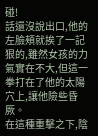碰!
話還沒說出口,他的左臉頰就挨了一記狠的,雖然女孩的力氣實在不大,但這一拳打在了他的太陽穴上,讓他險些昏厥。
在這種重擊之下,陰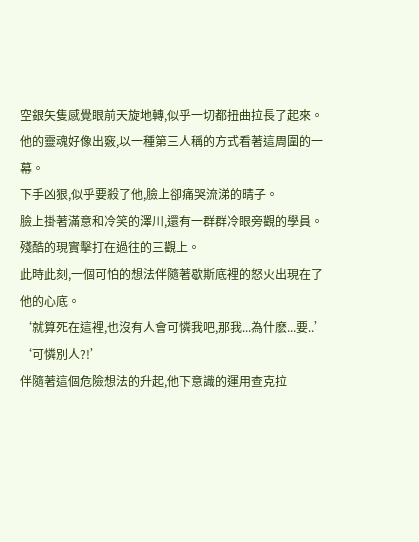空銀矢隻感覺眼前天旋地轉,似乎一切都扭曲拉長了起來。
他的靈魂好像出竅,以一種第三人稱的方式看著這周圍的一幕。
下手凶狠,似乎要殺了他,臉上卻痛哭流涕的晴子。
臉上掛著滿意和冷笑的澤川,還有一群群冷眼旁觀的學員。
殘酷的現實擊打在過往的三觀上。
此時此刻,一個可怕的想法伴隨著歇斯底裡的怒火出現在了他的心底。
‘就算死在這裡,也沒有人會可憐我吧,那我...為什麽...要..’
‘可憐別人?!’
伴隨著這個危險想法的升起,他下意識的運用查克拉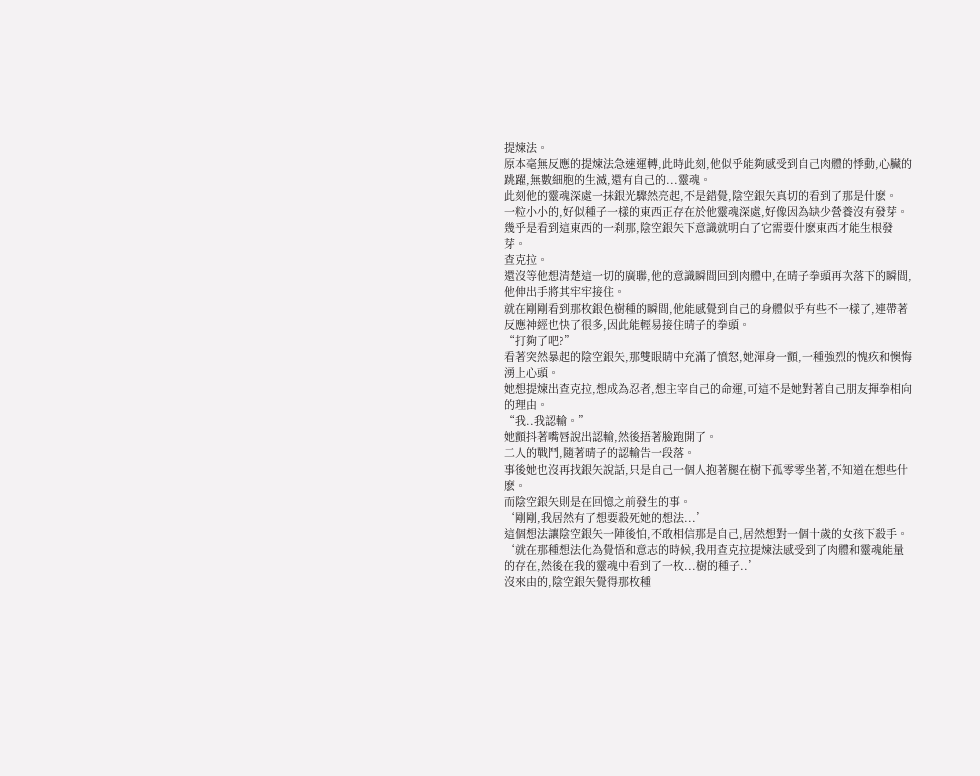提煉法。
原本毫無反應的提煉法急速運轉,此時此刻,他似乎能夠感受到自己肉體的悸動,心臟的跳躍,無數細胞的生滅,還有自己的...靈魂。
此刻他的靈魂深處一抹銀光驟然亮起,不是錯覺,陰空銀矢真切的看到了那是什麽。
一粒小小的,好似種子一樣的東西正存在於他靈魂深處,好像因為缺少營養沒有發芽。
幾乎是看到這東西的一刹那,陰空銀矢下意識就明白了它需要什麽東西才能生根發芽。
查克拉。
還沒等他想清楚這一切的廣聯,他的意識瞬間回到肉體中,在晴子拳頭再次落下的瞬間,他伸出手將其牢牢接住。
就在剛剛看到那枚銀色樹種的瞬間,他能感覺到自己的身體似乎有些不一樣了,連帶著反應神經也快了很多,因此能輕易接住晴子的拳頭。
“打夠了吧?”
看著突然暴起的陰空銀矢,那雙眼睛中充滿了憤怒,她渾身一顫,一種強烈的愧疚和懊悔湧上心頭。
她想提煉出查克拉,想成為忍者,想主宰自己的命運,可這不是她對著自己朋友揮拳相向的理由。
“我..我認輸。”
她顫抖著嘴唇說出認輸,然後捂著臉跑開了。
二人的戰鬥,隨著晴子的認輸告一段落。
事後她也沒再找銀矢說話,只是自己一個人抱著腿在樹下孤零零坐著,不知道在想些什麽。
而陰空銀矢則是在回憶之前發生的事。
‘剛剛,我居然有了想要殺死她的想法...’
這個想法讓陰空銀矢一陣後怕,不敢相信那是自己,居然想對一個十歲的女孩下殺手。
‘就在那種想法化為覺悟和意志的時候,我用查克拉提煉法感受到了肉體和靈魂能量的存在,然後在我的靈魂中看到了一枚...樹的種子..’
沒來由的,陰空銀矢覺得那枚種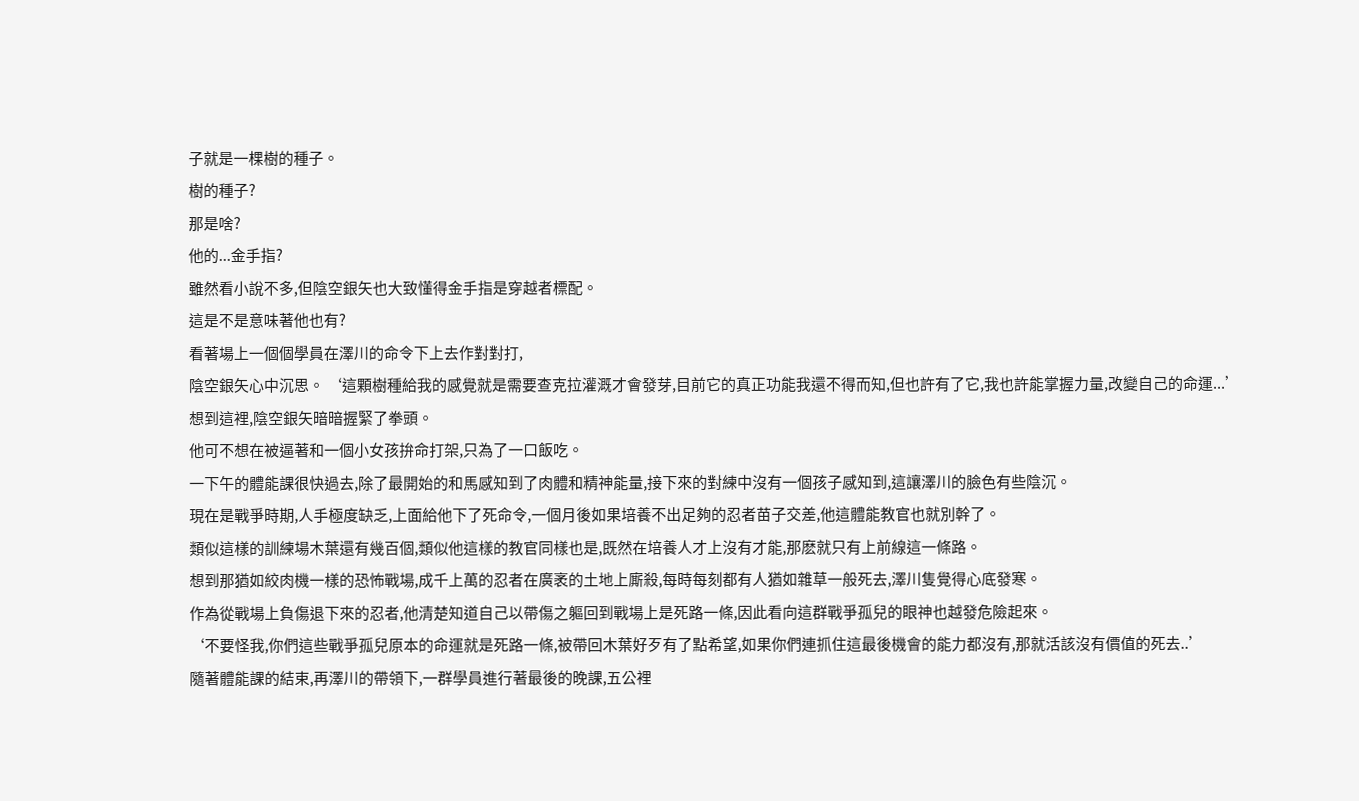子就是一棵樹的種子。
樹的種子?
那是啥?
他的...金手指?
雖然看小說不多,但陰空銀矢也大致懂得金手指是穿越者標配。
這是不是意味著他也有?
看著場上一個個學員在澤川的命令下上去作對對打,
陰空銀矢心中沉思。 ‘這顆樹種給我的感覺就是需要查克拉灌溉才會發芽,目前它的真正功能我還不得而知,但也許有了它,我也許能掌握力量,改變自己的命運...’
想到這裡,陰空銀矢暗暗握緊了拳頭。
他可不想在被逼著和一個小女孩拚命打架,只為了一口飯吃。
一下午的體能課很快過去,除了最開始的和馬感知到了肉體和精神能量,接下來的對練中沒有一個孩子感知到,這讓澤川的臉色有些陰沉。
現在是戰爭時期,人手極度缺乏,上面給他下了死命令,一個月後如果培養不出足夠的忍者苗子交差,他這體能教官也就別幹了。
類似這樣的訓練場木葉還有幾百個,類似他這樣的教官同樣也是,既然在培養人才上沒有才能,那麽就只有上前線這一條路。
想到那猶如絞肉機一樣的恐怖戰場,成千上萬的忍者在廣袤的土地上廝殺,每時每刻都有人猶如雜草一般死去,澤川隻覺得心底發寒。
作為從戰場上負傷退下來的忍者,他清楚知道自己以帶傷之軀回到戰場上是死路一條,因此看向這群戰爭孤兒的眼神也越發危險起來。
‘不要怪我,你們這些戰爭孤兒原本的命運就是死路一條,被帶回木葉好歹有了點希望,如果你們連抓住這最後機會的能力都沒有,那就活該沒有價值的死去..’
隨著體能課的結束,再澤川的帶領下,一群學員進行著最後的晚課,五公裡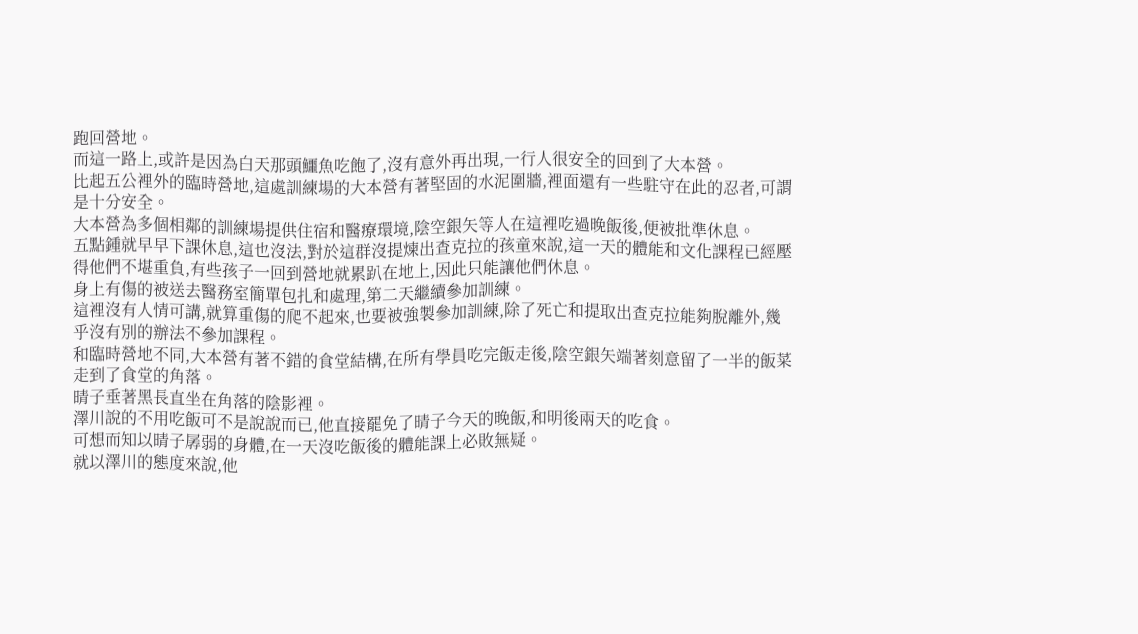跑回營地。
而這一路上,或許是因為白天那頭鱷魚吃飽了,沒有意外再出現,一行人很安全的回到了大本營。
比起五公裡外的臨時營地,這處訓練場的大本營有著堅固的水泥圍牆,裡面還有一些駐守在此的忍者,可謂是十分安全。
大本營為多個相鄰的訓練場提供住宿和醫療環境,陰空銀矢等人在這裡吃過晚飯後,便被批準休息。
五點鍾就早早下課休息,這也沒法,對於這群沒提煉出查克拉的孩童來說,這一天的體能和文化課程已經壓得他們不堪重負,有些孩子一回到營地就累趴在地上,因此只能讓他們休息。
身上有傷的被送去醫務室簡單包扎和處理,第二天繼續參加訓練。
這裡沒有人情可講,就算重傷的爬不起來,也要被強製參加訓練,除了死亡和提取出查克拉能夠脫離外,幾乎沒有別的辦法不參加課程。
和臨時營地不同,大本營有著不錯的食堂結構,在所有學員吃完飯走後,陰空銀矢端著刻意留了一半的飯菜走到了食堂的角落。
晴子垂著黑長直坐在角落的陰影裡。
澤川說的不用吃飯可不是說說而已,他直接罷免了晴子今天的晚飯,和明後兩天的吃食。
可想而知以晴子孱弱的身體,在一天沒吃飯後的體能課上必敗無疑。
就以澤川的態度來說,他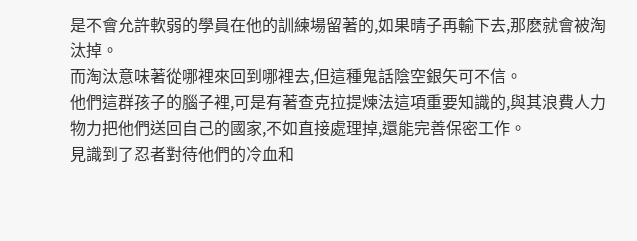是不會允許軟弱的學員在他的訓練場留著的,如果晴子再輸下去,那麽就會被淘汰掉。
而淘汰意味著從哪裡來回到哪裡去,但這種鬼話陰空銀矢可不信。
他們這群孩子的腦子裡,可是有著查克拉提煉法這項重要知識的,與其浪費人力物力把他們送回自己的國家,不如直接處理掉,還能完善保密工作。
見識到了忍者對待他們的冷血和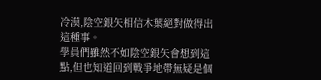冷漠,陰空銀矢相信木葉絕對做得出這種事。
學員們雖然不如陰空銀矢會想到這點,但也知道回到戰爭地帶無疑是個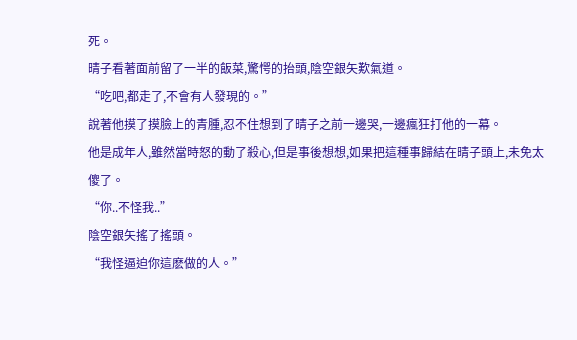死。
晴子看著面前留了一半的飯菜,驚愕的抬頭,陰空銀矢歎氣道。
“吃吧,都走了,不會有人發現的。”
說著他摸了摸臉上的青腫,忍不住想到了晴子之前一邊哭,一邊瘋狂打他的一幕。
他是成年人,雖然當時怒的動了殺心,但是事後想想,如果把這種事歸結在晴子頭上,未免太傻了。
“你..不怪我..”
陰空銀矢搖了搖頭。
“我怪逼迫你這麽做的人。”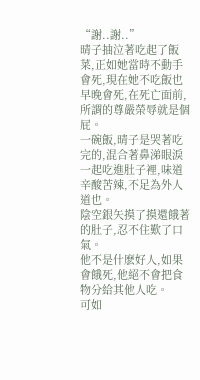“謝..謝..”
晴子抽泣著吃起了飯菜,正如她當時不動手會死,現在她不吃飯也早晚會死,在死亡面前,所謂的尊嚴榮辱就是個屁。
一碗飯,晴子是哭著吃完的,混合著鼻涕眼淚一起吃進肚子裡,味道辛酸苦辣,不足為外人道也。
陰空銀矢摸了摸還餓著的肚子,忍不住歎了口氣。
他不是什麽好人,如果會餓死,他絕不會把食物分給其他人吃。
可如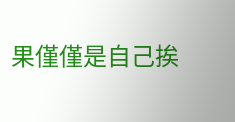果僅僅是自己挨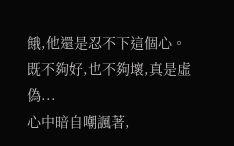餓,他還是忍不下這個心。
既不夠好,也不夠壞,真是虛偽...
心中暗自嘲諷著,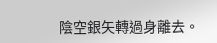陰空銀矢轉過身離去。